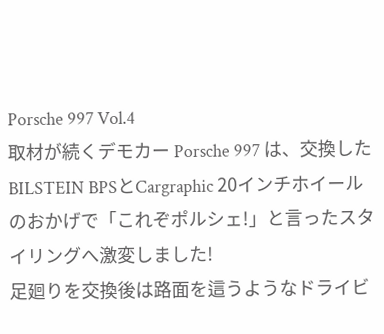Porsche 997 Vol.4
取材が続くデモカー Porsche 997 は、交換したBILSTEIN BPSとCargraphic 20インチホイールのおかげで「これぞポルシェ!」と言ったスタイリングへ激変しました!
足廻りを交換後は路面を這うようなドライビ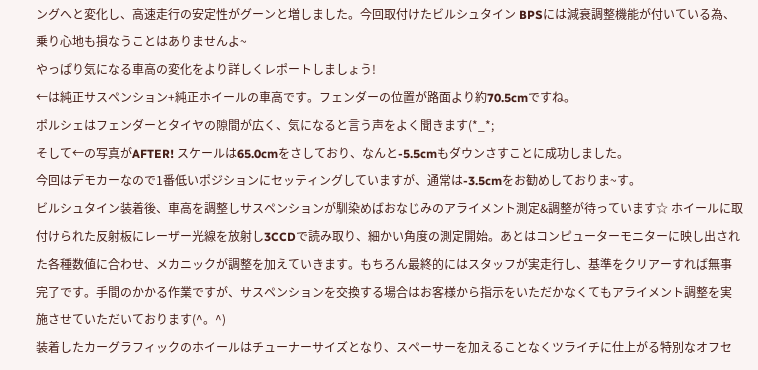ングへと変化し、高速走行の安定性がグーンと増しました。今回取付けたビルシュタイン BPSには減衰調整機能が付いている為、乗り心地も損なうことはありませんよ~
やっぱり気になる車高の変化をより詳しくレポートしましょう!
←は純正サスペンション+純正ホイールの車高です。フェンダーの位置が路面より約70.5cmですね。
ポルシェはフェンダーとタイヤの隙間が広く、気になると言う声をよく聞きます(*_*;
そして←の写真がAFTER! スケールは65.0cmをさしており、なんと-5.5cmもダウンさすことに成功しました。
今回はデモカーなので1番低いポジションにセッティングしていますが、通常は-3.5cmをお勧めしておりま~す。
ビルシュタイン装着後、車高を調整しサスペンションが馴染めばおなじみのアライメント測定&調整が待っています☆ ホイールに取付けられた反射板にレーザー光線を放射し3CCDで読み取り、細かい角度の測定開始。あとはコンピューターモニターに映し出された各種数値に合わせ、メカニックが調整を加えていきます。もちろん最終的にはスタッフが実走行し、基準をクリアーすれば無事完了です。手間のかかる作業ですが、サスペンションを交換する場合はお客様から指示をいただかなくてもアライメント調整を実施させていただいております(^。^)
装着したカーグラフィックのホイールはチューナーサイズとなり、スペーサーを加えることなくツライチに仕上がる特別なオフセ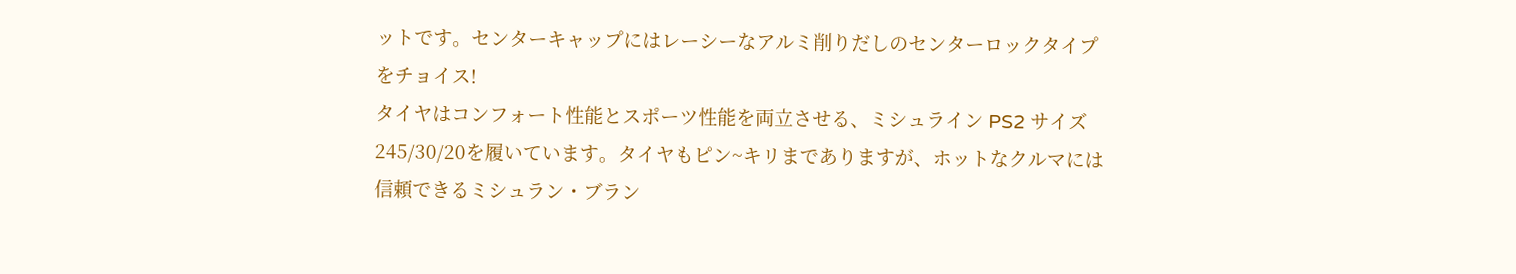ットです。センターキャップにはレーシーなアルミ削りだしのセンターロックタイプをチョイス!
タイヤはコンフォート性能とスポーツ性能を両立させる、ミシュライン PS2 サイズ245/30/20を履いています。タイヤもピン~キリまでありますが、ホットなクルマには信頼できるミシュラン・ブラン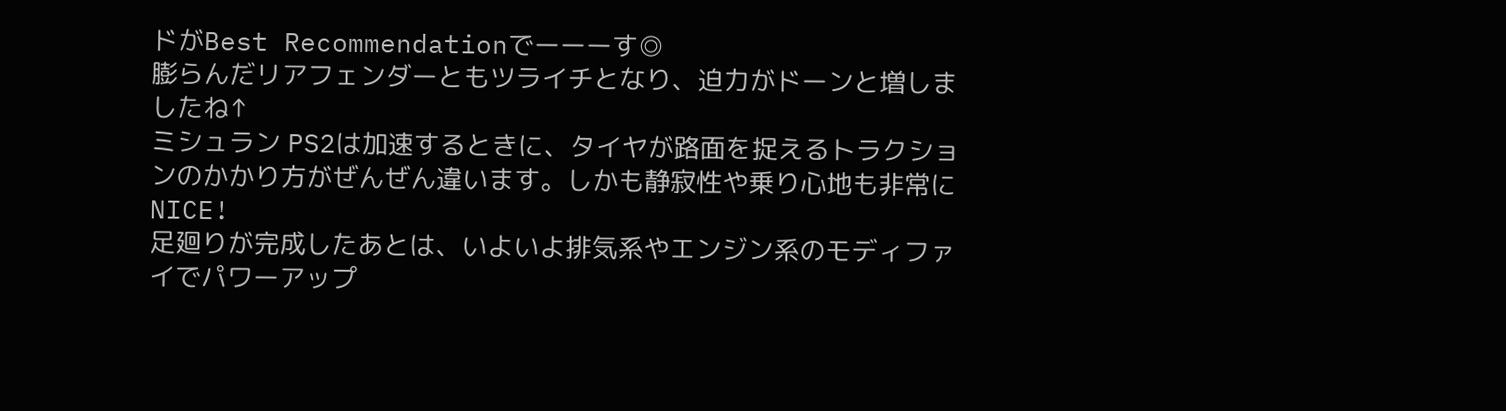ドがBest Recommendationでーーーす◎
膨らんだリアフェンダーともツライチとなり、迫力がドーンと増しましたね↑
ミシュラン PS2は加速するときに、タイヤが路面を捉えるトラクションのかかり方がぜんぜん違います。しかも静寂性や乗り心地も非常にNICE!
足廻りが完成したあとは、いよいよ排気系やエンジン系のモディファイでパワーアップ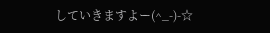していきますよー(^_-)-☆